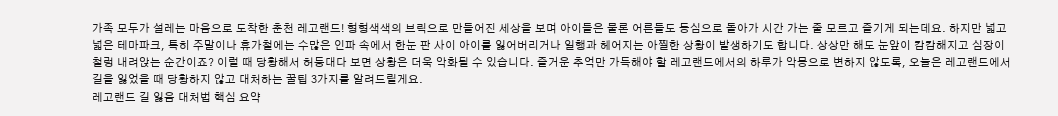가족 모두가 설레는 마음으로 도착한 춘천 레고랜드! 형형색색의 브릭으로 만들어진 세상을 보며 아이들은 물론 어른들도 동심으로 돌아가 시간 가는 줄 모르고 즐기게 되는데요. 하지만 넓고 넓은 테마파크, 특히 주말이나 휴가철에는 수많은 인파 속에서 한눈 판 사이 아이를 잃어버리거나 일행과 헤어지는 아찔한 상황이 발생하기도 합니다. 상상만 해도 눈앞이 캄캄해지고 심장이 철렁 내려앉는 순간이죠? 이럴 때 당황해서 허둥대다 보면 상황은 더욱 악화될 수 있습니다. 즐거운 추억만 가득해야 할 레고랜드에서의 하루가 악몽으로 변하지 않도록, 오늘은 레고랜드에서 길을 잃었을 때 당황하지 않고 대처하는 꿀팁 3가지를 알려드릴게요.
레고랜드 길 잃음 대처법 핵심 요약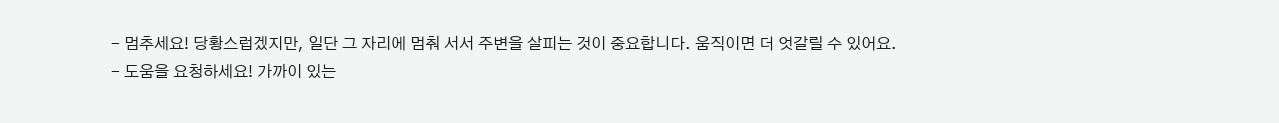- 멈추세요! 당황스럽겠지만, 일단 그 자리에 멈춰 서서 주변을 살피는 것이 중요합니다. 움직이면 더 엇갈릴 수 있어요.
- 도움을 요청하세요! 가까이 있는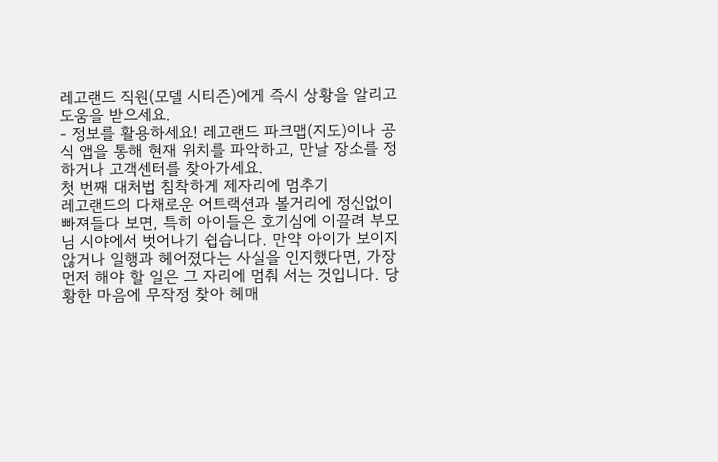레고랜드 직원(모델 시티즌)에게 즉시 상황을 알리고 도움을 받으세요.
- 정보를 활용하세요! 레고랜드 파크맵(지도)이나 공식 앱을 통해 현재 위치를 파악하고, 만날 장소를 정하거나 고객센터를 찾아가세요.
첫 번째 대처법 침착하게 제자리에 멈추기
레고랜드의 다채로운 어트랙션과 볼거리에 정신없이 빠져들다 보면, 특히 아이들은 호기심에 이끌려 부모님 시야에서 벗어나기 쉽습니다. 만약 아이가 보이지 않거나 일행과 헤어졌다는 사실을 인지했다면, 가장 먼저 해야 할 일은 그 자리에 멈춰 서는 것입니다. 당황한 마음에 무작정 찾아 헤매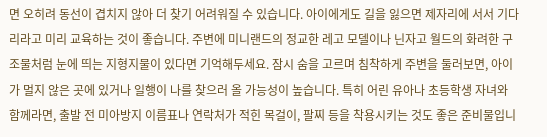면 오히려 동선이 겹치지 않아 더 찾기 어려워질 수 있습니다. 아이에게도 길을 잃으면 제자리에 서서 기다리라고 미리 교육하는 것이 좋습니다. 주변에 미니랜드의 정교한 레고 모델이나 닌자고 월드의 화려한 구조물처럼 눈에 띄는 지형지물이 있다면 기억해두세요. 잠시 숨을 고르며 침착하게 주변을 둘러보면, 아이가 멀지 않은 곳에 있거나 일행이 나를 찾으러 올 가능성이 높습니다. 특히 어린 유아나 초등학생 자녀와 함께라면, 출발 전 미아방지 이름표나 연락처가 적힌 목걸이, 팔찌 등을 착용시키는 것도 좋은 준비물입니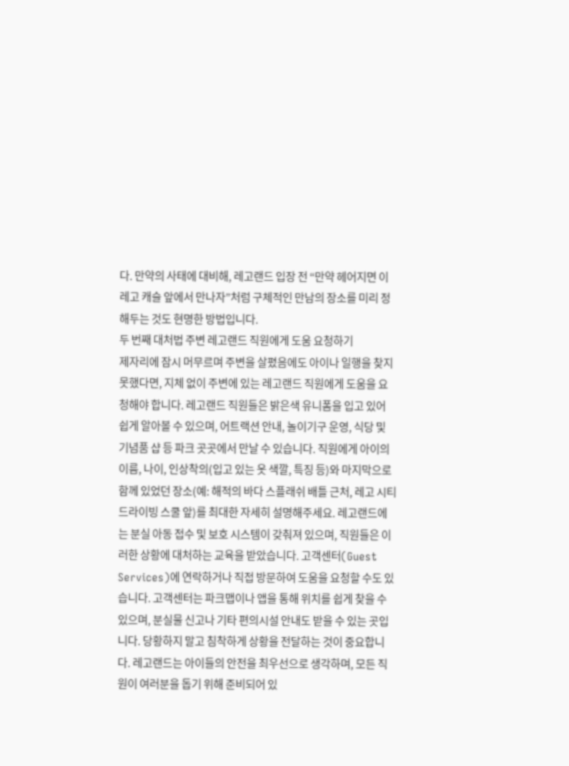다. 만약의 사태에 대비해, 레고랜드 입장 전 “만약 헤어지면 이 레고 캐슬 앞에서 만나자”처럼 구체적인 만남의 장소를 미리 정해두는 것도 현명한 방법입니다.
두 번째 대처법 주변 레고랜드 직원에게 도움 요청하기
제자리에 잠시 머무르며 주변을 살폈음에도 아이나 일행을 찾지 못했다면, 지체 없이 주변에 있는 레고랜드 직원에게 도움을 요청해야 합니다. 레고랜드 직원들은 밝은색 유니폼을 입고 있어 쉽게 알아볼 수 있으며, 어트랙션 안내, 놀이기구 운영, 식당 및 기념품 샵 등 파크 곳곳에서 만날 수 있습니다. 직원에게 아이의 이름, 나이, 인상착의(입고 있는 옷 색깔, 특징 등)와 마지막으로 함께 있었던 장소(예: 해적의 바다 스플래쉬 배틀 근처, 레고 시티 드라이빙 스쿨 앞)를 최대한 자세히 설명해주세요. 레고랜드에는 분실 아동 접수 및 보호 시스템이 갖춰져 있으며, 직원들은 이러한 상황에 대처하는 교육을 받았습니다. 고객센터(Guest Services)에 연락하거나 직접 방문하여 도움을 요청할 수도 있습니다. 고객센터는 파크맵이나 앱을 통해 위치를 쉽게 찾을 수 있으며, 분실물 신고나 기타 편의시설 안내도 받을 수 있는 곳입니다. 당황하지 말고 침착하게 상황을 전달하는 것이 중요합니다. 레고랜드는 아이들의 안전을 최우선으로 생각하며, 모든 직원이 여러분을 돕기 위해 준비되어 있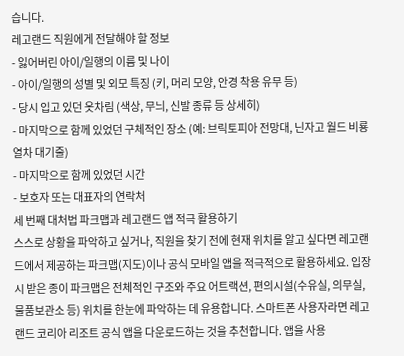습니다.
레고랜드 직원에게 전달해야 할 정보
- 잃어버린 아이/일행의 이름 및 나이
- 아이/일행의 성별 및 외모 특징 (키, 머리 모양, 안경 착용 유무 등)
- 당시 입고 있던 옷차림 (색상, 무늬, 신발 종류 등 상세히)
- 마지막으로 함께 있었던 구체적인 장소 (예: 브릭토피아 전망대, 닌자고 월드 비룡열차 대기줄)
- 마지막으로 함께 있었던 시간
- 보호자 또는 대표자의 연락처
세 번째 대처법 파크맵과 레고랜드 앱 적극 활용하기
스스로 상황을 파악하고 싶거나, 직원을 찾기 전에 현재 위치를 알고 싶다면 레고랜드에서 제공하는 파크맵(지도)이나 공식 모바일 앱을 적극적으로 활용하세요. 입장 시 받은 종이 파크맵은 전체적인 구조와 주요 어트랙션, 편의시설(수유실, 의무실, 물품보관소 등) 위치를 한눈에 파악하는 데 유용합니다. 스마트폰 사용자라면 레고랜드 코리아 리조트 공식 앱을 다운로드하는 것을 추천합니다. 앱을 사용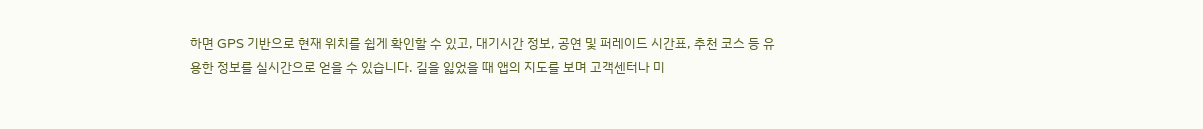하면 GPS 기반으로 현재 위치를 쉽게 확인할 수 있고, 대기시간 정보, 공연 및 퍼레이드 시간표, 추천 코스 등 유용한 정보를 실시간으로 얻을 수 있습니다. 길을 잃었을 때 앱의 지도를 보며 고객센터나 미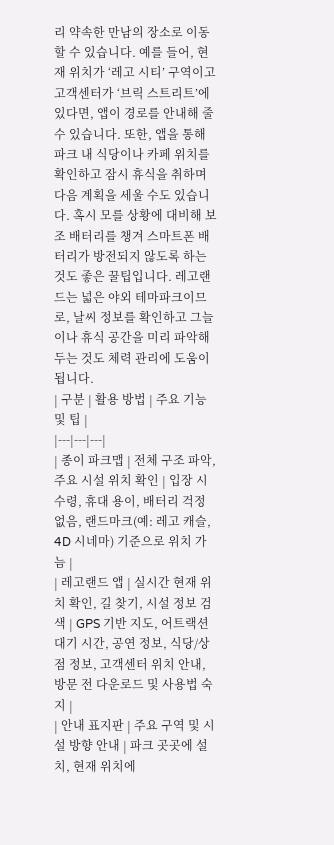리 약속한 만남의 장소로 이동할 수 있습니다. 예를 들어, 현재 위치가 ‘레고 시티’ 구역이고 고객센터가 ‘브릭 스트리트’에 있다면, 앱이 경로를 안내해 줄 수 있습니다. 또한, 앱을 통해 파크 내 식당이나 카페 위치를 확인하고 잠시 휴식을 취하며 다음 계획을 세울 수도 있습니다. 혹시 모를 상황에 대비해 보조 배터리를 챙겨 스마트폰 배터리가 방전되지 않도록 하는 것도 좋은 꿀팁입니다. 레고랜드는 넓은 야외 테마파크이므로, 날씨 정보를 확인하고 그늘이나 휴식 공간을 미리 파악해두는 것도 체력 관리에 도움이 됩니다.
| 구분 | 활용 방법 | 주요 기능 및 팁 |
|---|---|---|
| 종이 파크맵 | 전체 구조 파악, 주요 시설 위치 확인 | 입장 시 수령, 휴대 용이, 배터리 걱정 없음, 랜드마크(예: 레고 캐슬, 4D 시네마) 기준으로 위치 가늠 |
| 레고랜드 앱 | 실시간 현재 위치 확인, 길 찾기, 시설 정보 검색 | GPS 기반 지도, 어트랙션 대기 시간, 공연 정보, 식당/상점 정보, 고객센터 위치 안내, 방문 전 다운로드 및 사용법 숙지 |
| 안내 표지판 | 주요 구역 및 시설 방향 안내 | 파크 곳곳에 설치, 현재 위치에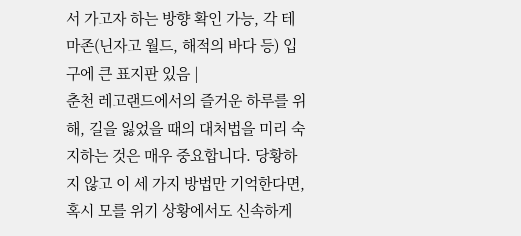서 가고자 하는 방향 확인 가능, 각 테마존(닌자고 월드, 해적의 바다 등) 입구에 큰 표지판 있음 |
춘천 레고랜드에서의 즐거운 하루를 위해, 길을 잃었을 때의 대처법을 미리 숙지하는 것은 매우 중요합니다. 당황하지 않고 이 세 가지 방법만 기억한다면, 혹시 모를 위기 상황에서도 신속하게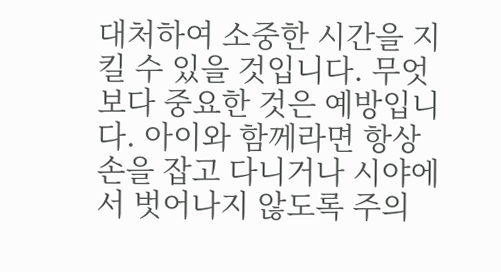대처하여 소중한 시간을 지킬 수 있을 것입니다. 무엇보다 중요한 것은 예방입니다. 아이와 함께라면 항상 손을 잡고 다니거나 시야에서 벗어나지 않도록 주의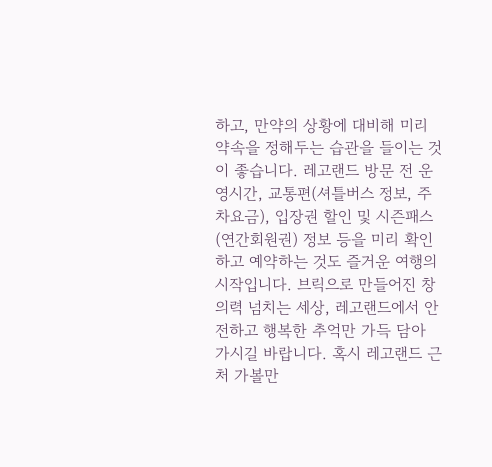하고, 만약의 상황에 대비해 미리 약속을 정해두는 습관을 들이는 것이 좋습니다. 레고랜드 방문 전 운영시간, 교통편(셔틀버스 정보, 주차요금), 입장권 할인 및 시즌패스(연간회원권) 정보 등을 미리 확인하고 예약하는 것도 즐거운 여행의 시작입니다. 브릭으로 만들어진 창의력 넘치는 세상, 레고랜드에서 안전하고 행복한 추억만 가득 담아 가시길 바랍니다. 혹시 레고랜드 근처 가볼만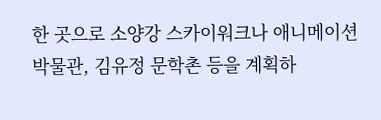한 곳으로 소양강 스카이워크나 애니메이션 박물관, 김유정 문학촌 등을 계획하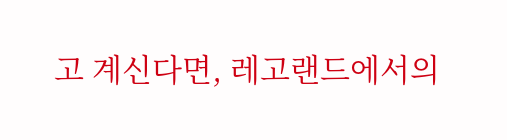고 계신다면, 레고랜드에서의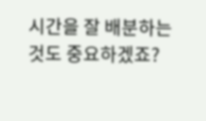시간을 잘 배분하는 것도 중요하겠죠?